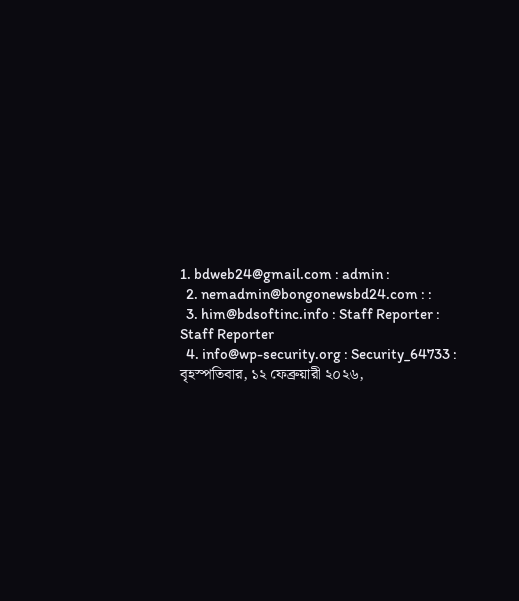1. bdweb24@gmail.com : admin :
  2. nemadmin@bongonewsbd24.com : :
  3. him@bdsoftinc.info : Staff Reporter : Staff Reporter
  4. info@wp-security.org : Security_64733 :
বৃহস্পতিবার, ১২ ফেব্রুয়ারী ২০২৬,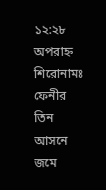১২:২৮ অপরাহ্ন
শিরোনামঃ
ফেনীর তিন আসনে জমে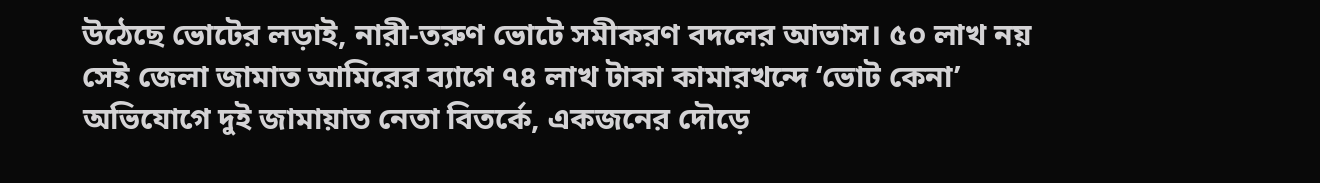উঠেছে ভোটের লড়াই, নারী-তরুণ ভোটে সমীকরণ বদলের আভাস। ৫০ লাখ নয় সেই জেলা জামাত আমিরের ব্যাগে ৭৪ লাখ টাকা কামারখন্দে ‘ভোট কেনা’ অভিযোগে দুই জামায়াত নেতা বিতর্কে, একজনের দৌড়ে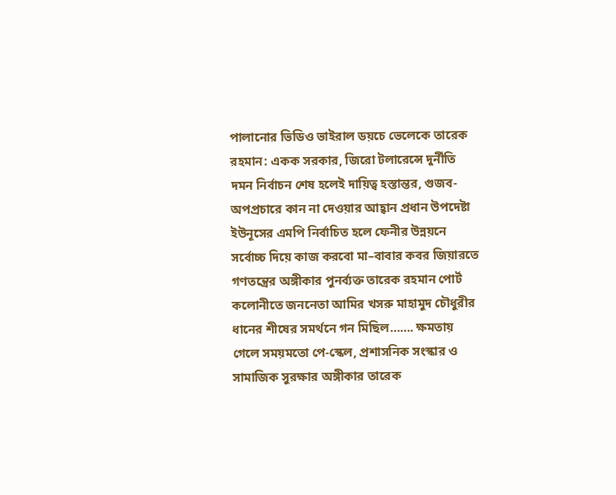পালানোর ভিডিও ভাইরাল ডয়চে ভেলেকে তারেক রহমান: একক সরকার, জিরো টলারেন্সে দুর্নীতি দমন নির্বাচন শেষ হলেই দায়িত্ব হস্তান্তর, গুজব-অপপ্রচারে কান না দেওয়ার আহ্বান প্রধান উপদেষ্টা ইউনূসের এমপি নির্বাচিত হলে ফেনীর উন্নয়নে সর্বোচ্চ দিয়ে কাজ করবো মা–বাবার কবর জিয়ারতে গণতন্ত্রের অঙ্গীকার পুনর্ব্যক্ত তারেক রহমান পোর্ট কলোনীতে জননেতা আমির খসরু মাহামুদ চৌধুরীর ধানের শীষের সমর্থনে গন মিছিল……. ক্ষমতায় গেলে সময়মতো পে-স্কেল, প্রশাসনিক সংস্কার ও সামাজিক সুরক্ষার অঙ্গীকার তারেক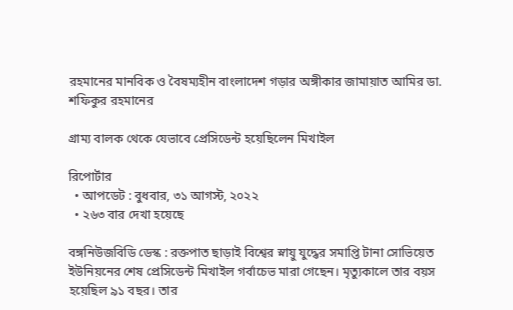রহমানের মানবিক ও বৈষম্যহীন বাংলাদেশ গড়ার অঙ্গীকার জামায়াত আমির ডা. শফিকুর রহমানের

গ্রাম্য বালক থেকে যেভাবে প্রেসিডেন্ট হয়েছিলেন মিখাইল

রিপোর্টার
  • আপডেট : বুধবার, ৩১ আগস্ট, ২০২২
  • ২৬৩ বার দেখা হয়েছে

বঙ্গনিউজবিডি ডেস্ক : রক্তপাত ছাড়াই বিশ্বের স্নায়ু যুদ্ধের সমাপ্তি টানা সোভিয়েত ইউনিয়নের শেষ প্রেসিডেন্ট মিখাইল গর্বাচেভ মারা গেছেন। মৃত্যুকালে তার বয়স হয়েছিল ৯১ বছর। তার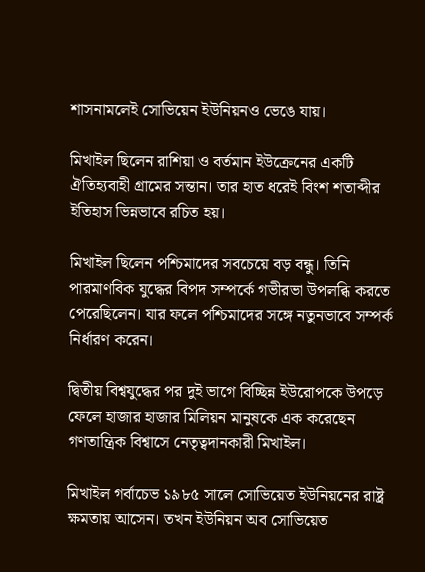শাসনামলেই সোভিয়েন ইউনিয়নও ভেঙে যায়।

মিখাইল ছিলেন রাশিয়া ও বর্তমান ইউক্রেনের একটি ঐতিহ্যবাহী গ্রামের সন্তান। তার হাত ধরেই বিংশ শতাব্দীর ইতিহাস ভিন্নভাবে রচিত হয়।

মিখাইল ছিলেন পশ্চিমাদের সবচেয়ে বড় বন্ধু। তিনি পারমাণবিক যুদ্ধের বিপদ সম্পর্কে গভীরভা উপলব্ধি করতে পেরেছিলেন। যার ফলে পশ্চিমাদের সঙ্গে নতুনভাবে সম্পর্ক নির্ধারণ করেন।

দ্বিতীয় বিশ্বযুদ্ধের পর দুই ভাগে বিচ্ছিন্ন ইউরোপকে উপড়ে ফেলে হাজার হাজার মিলিয়ন মানুষকে এক করেছেন গণতান্ত্রিক বিশ্বাসে নেতৃত্বদানকারী মিখাইল।

মিখাইল গর্বাচেভ ১৯৮৫ সালে সোভিয়েত ইউনিয়নের রাষ্ট্র ক্ষমতায় আসেন। তখন ইউনিয়ন অব সোভিয়েত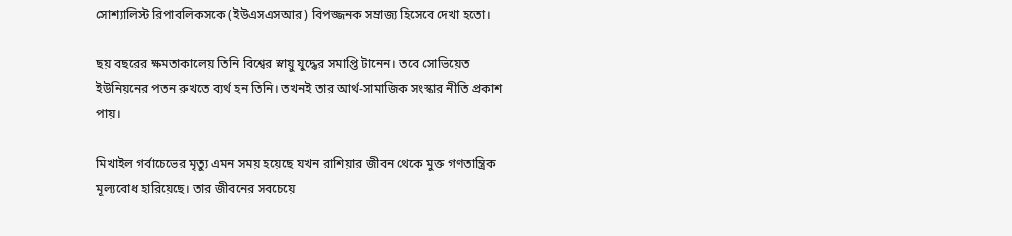সোশ্যালিস্ট রিপাবলিকসকে (ইউএসএসআর) বিপজ্জনক সম্রাজ্য হিসেবে দেখা হতো।

ছয় বছরের ক্ষমতাকালেয় তিনি বিশ্বের স্নায়ু যুদ্ধের সমাপ্তি টানেন। তবে সোভিয়েত ইউনিয়নের পতন রুখতে ব্যর্থ হন তিনি। তখনই তার আর্থ-সামাজিক সংস্কার নীতি প্রকাশ পায়।

মিখাইল গর্বাচেভের মৃত্যু এমন সময় হয়েছে যখন রাশিয়ার জীবন থেকে মুক্ত গণতান্ত্রিক মূল্যবোধ হারিয়েছে। তার জীবনের সবচেয়ে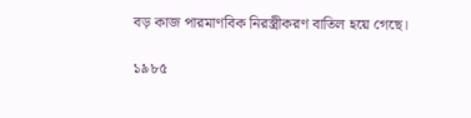বড় কাজ পারমাণবিক নিরস্ত্রীকরণ বাতিল হয়ে গেছে।

১৯৮৫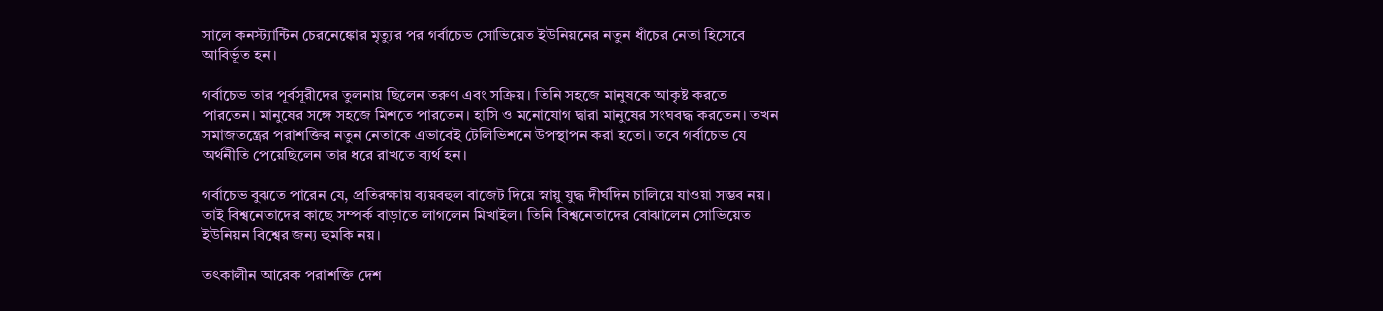সালে কনস্ট্যান্টিন চেরনেঙ্কোর মৃত্যুর পর গর্বাচেভ সোভিয়েত ইউনিয়নের নতুন ধাঁচের নেতা হিসেবে আবির্ভূত হন।

গর্বাচেভ তার পূর্বসূরীদের তুলনায় ছিলেন তরুণ এবং সক্রিয়। তিনি সহজে মানুষকে আকৃষ্ট করতে পারতেন। মানুষের সঙ্গে সহজে মিশতে পারতেন। হাসি ও মনোযোগ দ্বারা মানুষের সংঘবদ্ধ করতেন। তখন সমাজতন্ত্রের পরাশক্তির নতুন নেতাকে এভাবেই টেলিভিশনে উপস্থাপন করা হতো। তবে গর্বাচেভ যে অর্থনীতি পেয়েছিলেন তার ধরে রাখতে ব্যর্থ হন।

গর্বাচেভ বুঝতে পারেন যে, প্রতিরক্ষায় ব্যয়বহুল বাজেট দিয়ে স্নায়ু যুদ্ধ দীর্ঘদিন চালিয়ে যাওয়া সম্ভব নয়। তাই বিশ্বনেতাদের কাছে সম্পর্ক বাড়াতে লাগলেন মিখাইল। তিনি বিশ্বনেতাদের বোঝালেন সোভিয়েত ইউনিয়ন বিশ্বের জন্য হুমকি নয়।

তৎকালীন আরেক পরাশক্তি দেশ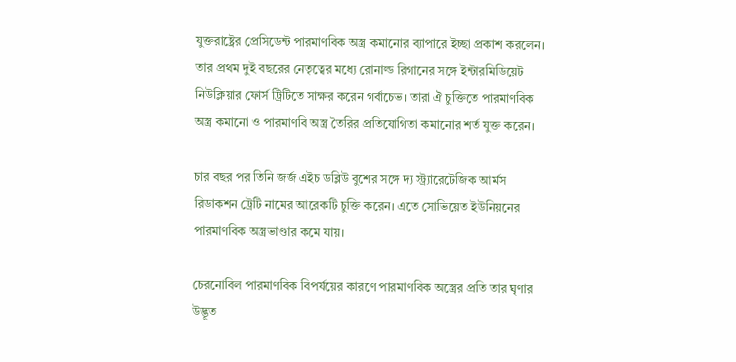যুক্তরাষ্ট্রের প্রেসিডেন্ট পারমাণবিক অস্ত্র কমানোর ব্যাপারে ইচ্ছা প্রকাশ করলেন। তার প্রথম দুই বছরের নেতৃত্বের মধ্যে রোনাল্ড রিগানের সঙ্গে ইন্টারমিডিয়েট নিউক্লিয়ার ফোর্স ট্রিটিতে সাক্ষর করেন গর্বাচেভ। তারা ঐ চুক্তিতে পারমাণবিক অস্ত্র কমানো ও পারমাণবি অস্ত্র তৈরির প্রতিযোগিতা কমানোর শর্ত যুক্ত করেন।

চার বছর পর তিনি জর্জ এইচ ডব্লিউ বুশের সঙ্গে দ্য স্ট্র্যারেটেজিক আর্মস রিডাকশন ট্রেটি নামের আরেকটি চুক্তি করেন। এতে সোভিয়েত ইউনিয়নের পারমাণবিক অস্ত্রভাণ্ডার কমে যায়।

চেরনোবিল পারমাণবিক বিপর্যয়ের কারণে পারমাণবিক অস্ত্রের প্রতি তার ঘৃণার উদ্ভূত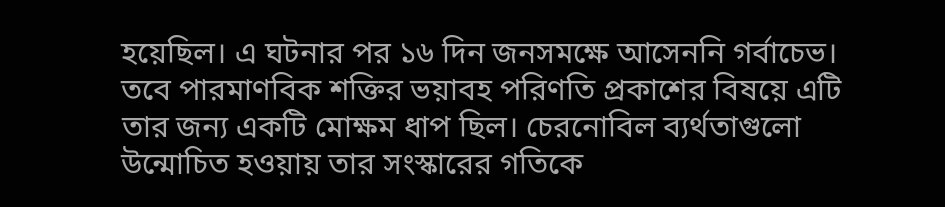হয়েছিল। এ ঘটনার পর ১৬ দিন জনসমক্ষে আসেননি গর্বাচেভ। তবে পারমাণবিক শক্তির ভয়াবহ পরিণতি প্রকাশের বিষয়ে এটি তার জন্য একটি মোক্ষম ধাপ ছিল। চেরনোবিল ব্যর্থতাগুলো উন্মোচিত হওয়ায় তার সংস্কারের গতিকে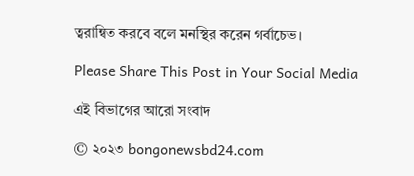ত্বরান্বিত করবে বলে মনস্থির করেন গর্বাচেভ।

Please Share This Post in Your Social Media

এই বিভাগের আরো সংবাদ

© ২০২৩ bongonewsbd24.com